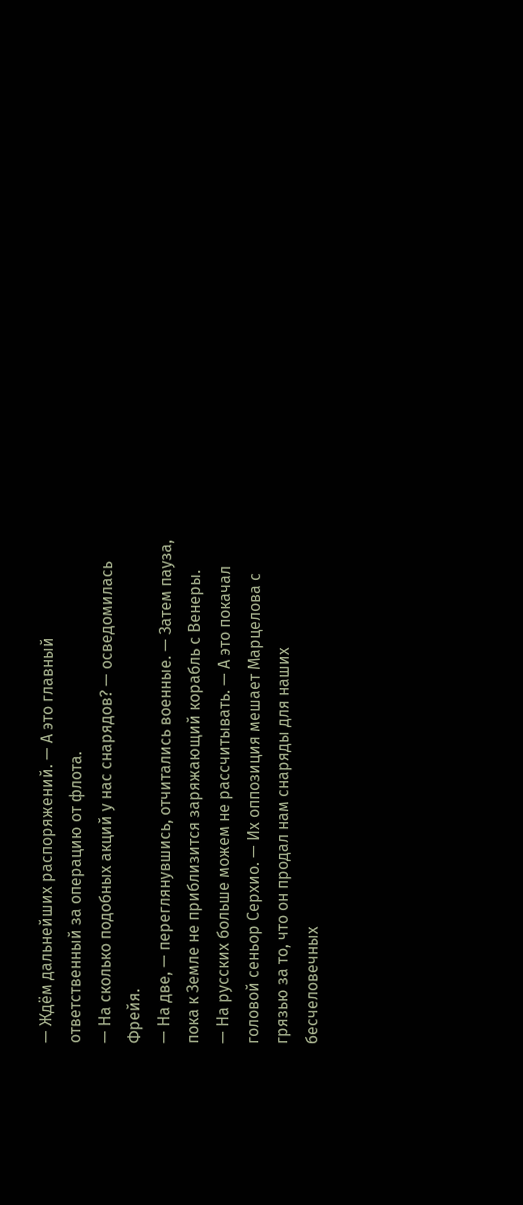— Ждём дальнейших распоряжений. — А это главный ответственный за операцию от флота.
— На сколько подобных акций у нас снарядов? — осведомилась Фрейя.
— На две, — переглянувшись, отчитались военные. — Затем пауза, пока к Земле не приблизится заряжающий корабль с Венеры.
— На русских больше можем не рассчитывать. — А это покачал головой сеньор Серхио. — Их оппозиция мешает Марцелова с грязью за то, что он продал нам снаряды для наших бесчеловечных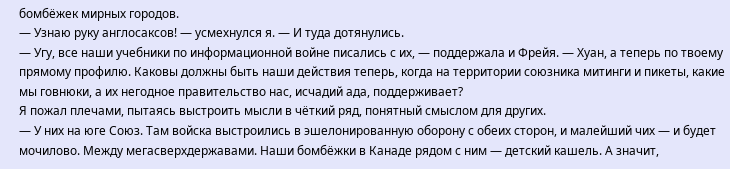бомбёжек мирных городов.
— Узнаю руку англосаксов! — усмехнулся я. — И туда дотянулись.
— Угу, все наши учебники по информационной войне писались с их, — поддержала и Фрейя. — Хуан, а теперь по твоему прямому профилю. Каковы должны быть наши действия теперь, когда на территории союзника митинги и пикеты, какие мы говнюки, а их негодное правительство нас, исчадий ада, поддерживает?
Я пожал плечами, пытаясь выстроить мысли в чёткий ряд, понятный смыслом для других.
— У них на юге Союз. Там войска выстроились в эшелонированную оборону с обеих сторон, и малейший чих — и будет мочилово. Между мегасверхдержавами. Наши бомбёжки в Канаде рядом с ним — детский кашель. А значит,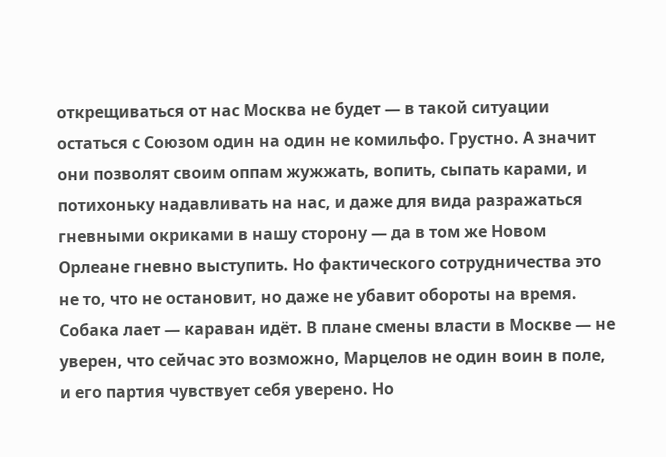открещиваться от нас Москва не будет — в такой ситуации остаться с Союзом один на один не комильфо. Грустно. А значит они позволят своим оппам жужжать, вопить, сыпать карами, и потихоньку надавливать на нас, и даже для вида разражаться гневными окриками в нашу сторону — да в том же Новом Орлеане гневно выступить. Но фактического сотрудничества это не то, что не остановит, но даже не убавит обороты на время. Собака лает — караван идёт. В плане смены власти в Москве — не уверен, что сейчас это возможно, Марцелов не один воин в поле, и его партия чувствует себя уверено. Но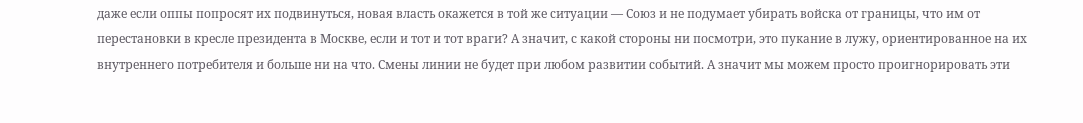даже если оппы попросят их подвинуться, новая власть окажется в той же ситуации — Союз и не подумает убирать войска от границы, что им от перестановки в кресле президента в Москве, если и тот и тот враги? А значит, с какой стороны ни посмотри, это пукание в лужу, ориентированное на их внутреннего потребителя и больше ни на что. Смены линии не будет при любом развитии событий. А значит мы можем просто проигнорировать эти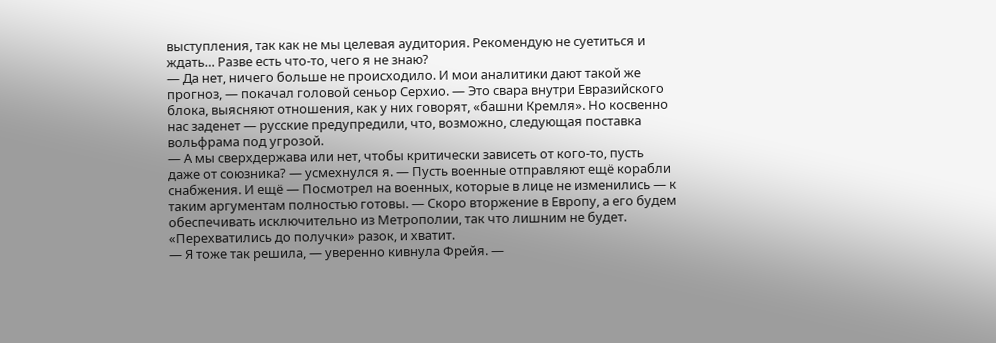выступления, так как не мы целевая аудитория. Рекомендую не суетиться и ждать… Разве есть что-то, чего я не знаю?
— Да нет, ничего больше не происходило. И мои аналитики дают такой же прогноз, — покачал головой сеньор Серхио. — Это свара внутри Евразийского блока, выясняют отношения, как у них говорят, «башни Кремля». Но косвенно нас заденет — русские предупредили, что, возможно, следующая поставка вольфрама под угрозой.
— А мы сверхдержава или нет, чтобы критически зависеть от кого-то, пусть даже от союзника? — усмехнулся я. — Пусть военные отправляют ещё корабли снабжения. И ещё — Посмотрел на военных, которые в лице не изменились — к таким аргументам полностью готовы. — Скоро вторжение в Европу, а его будем обеспечивать исключительно из Метрополии, так что лишним не будет. «Перехватились до получки» разок, и хватит.
— Я тоже так решила, — уверенно кивнула Фрейя. —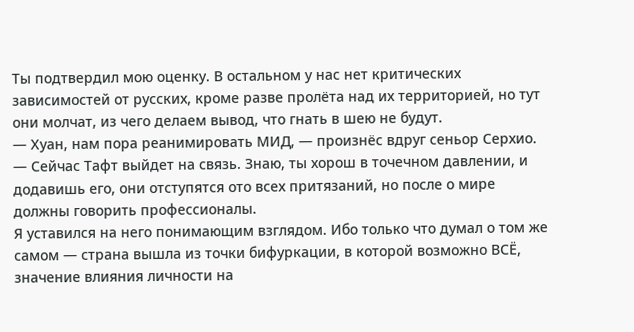Ты подтвердил мою оценку. В остальном у нас нет критических зависимостей от русских, кроме разве пролёта над их территорией, но тут они молчат, из чего делаем вывод, что гнать в шею не будут.
— Хуан, нам пора реанимировать МИД, — произнёс вдруг сеньор Серхио. — Сейчас Тафт выйдет на связь. Знаю, ты хорош в точечном давлении, и додавишь его, они отступятся ото всех притязаний, но после о мире должны говорить профессионалы.
Я уставился на него понимающим взглядом. Ибо только что думал о том же самом — страна вышла из точки бифуркации, в которой возможно ВСЁ, значение влияния личности на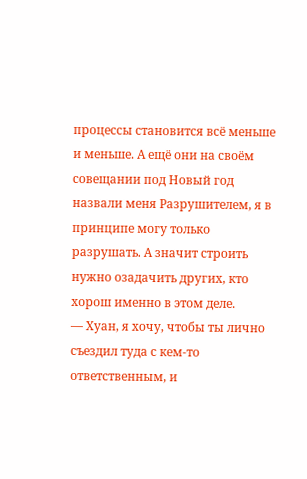процессы становится всё меньше и меньше. А ещё они на своём совещании под Новый год назвали меня Разрушителем, я в принципе могу только разрушать. А значит строить нужно озадачить других, кто хорош именно в этом деле.
— Хуан, я хочу, чтобы ты лично съездил туда с кем-то ответственным, и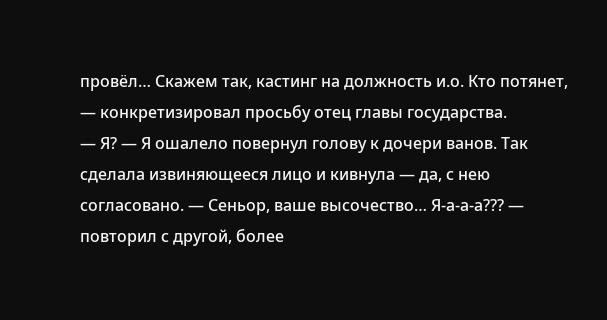провёл… Скажем так, кастинг на должность и.о. Кто потянет, — конкретизировал просьбу отец главы государства.
— Я? — Я ошалело повернул голову к дочери ванов. Так сделала извиняющееся лицо и кивнула — да, с нею согласовано. — Сеньор, ваше высочество… Я-а-а-а??? — повторил с другой, более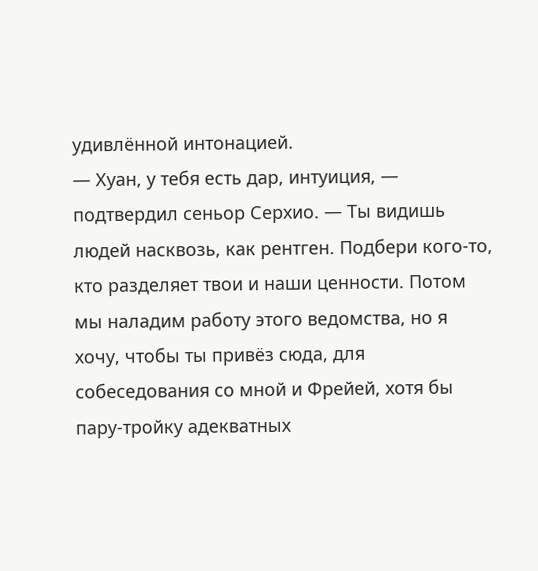удивлённой интонацией.
— Хуан, у тебя есть дар, интуиция, — подтвердил сеньор Серхио. — Ты видишь людей насквозь, как рентген. Подбери кого-то, кто разделяет твои и наши ценности. Потом мы наладим работу этого ведомства, но я хочу, чтобы ты привёз сюда, для собеседования со мной и Фрейей, хотя бы пару-тройку адекватных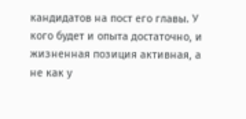кандидатов на пост его главы. У кого будет и опыта достаточно, и жизненная позиция активная, а не как у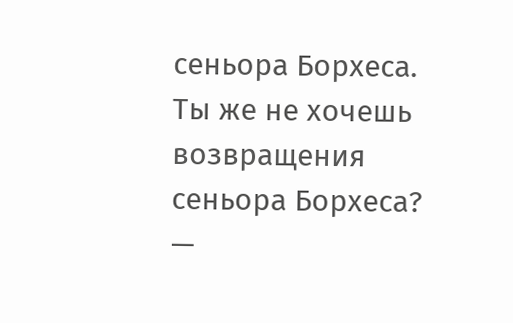сеньора Борхеса. Ты же не хочешь возвращения сеньора Борхеса? —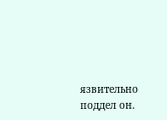язвительно поддел он.